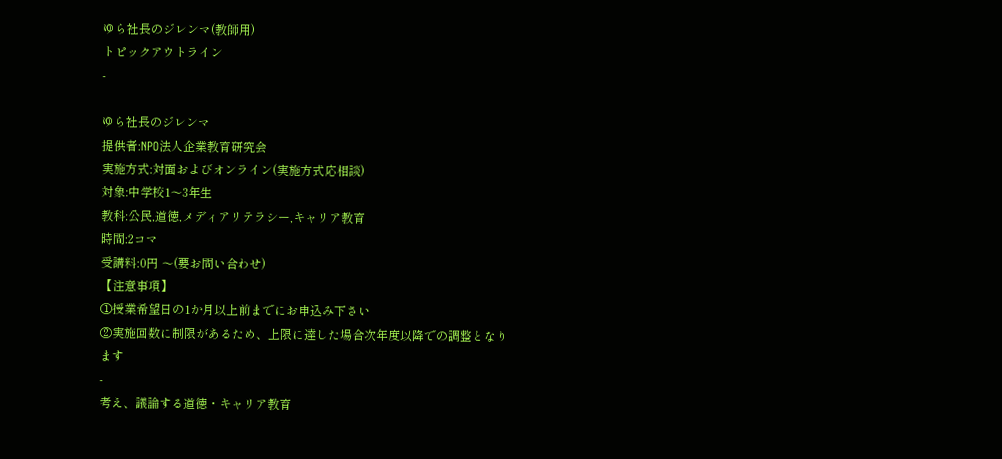ゆら社長のジレンマ(教師用)
トピックアウトライン
-

ゆら社長のジレンマ
提供者:NPO法人企業教育研究会
実施方式:対面およびオンライン(実施方式応相談)
対象:中学校1〜3年生
教科:公民,道徳,メディアリテラシー,キャリア教育
時間:2コマ
受講料:0円 〜(要お問い合わせ)
【注意事項】
①授業希望日の1か月以上前までにお申込み下さい
②実施回数に制限があるため、上限に達した場合次年度以降での調整となります
-
考え、議論する道徳・キャリア教育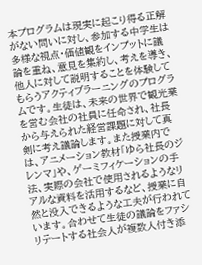本プログラムは現実に起こり得る正解がない問いに対し、参加する中学生は多様な視点・価値観をインプットに議論を重ね、意見を集約し、考えを導き、他人に対して説明することを体験してもらうアクティブラーニングのプログラムです。生徒は、未来の世界で観光業を営む会社の社員に任命され、社長から与えられた経営課題に対して真剣に考え議論します。また授業内では、アニメーション教材「ゆら社長のジレンマ」や、ゲーミフィケーションの手法、実際の会社で使用されるようなリアルな資料を活用するなど、授業に自然と没入できるような工夫が行われています。合わせて生徒の議論をファシリテートする社会人が複数人付き添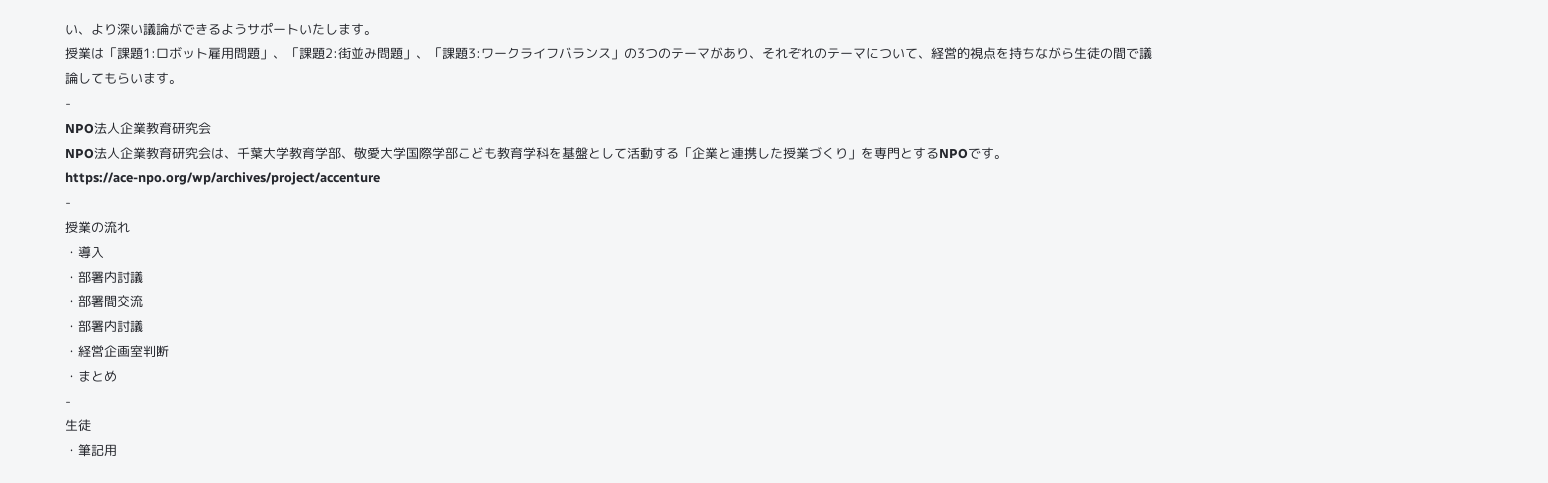い、より深い議論ができるようサポートいたします。
授業は「課題1:ロボット雇用問題」、「課題2:街並み問題」、「課題3:ワークライフバランス」の3つのテーマがあり、それぞれのテーマについて、経営的視点を持ちながら生徒の間で議論してもらいます。
-
NPO法人企業教育研究会
NPO法人企業教育研究会は、千葉大学教育学部、敬愛大学国際学部こども教育学科を基盤として活動する「企業と連携した授業づくり」を専門とするNPOです。
https://ace-npo.org/wp/archives/project/accenture
-
授業の流れ
・導入
・部署内討議
・部署間交流
・部署内討議
・経営企画室判断
・まとめ
-
生徒
・筆記用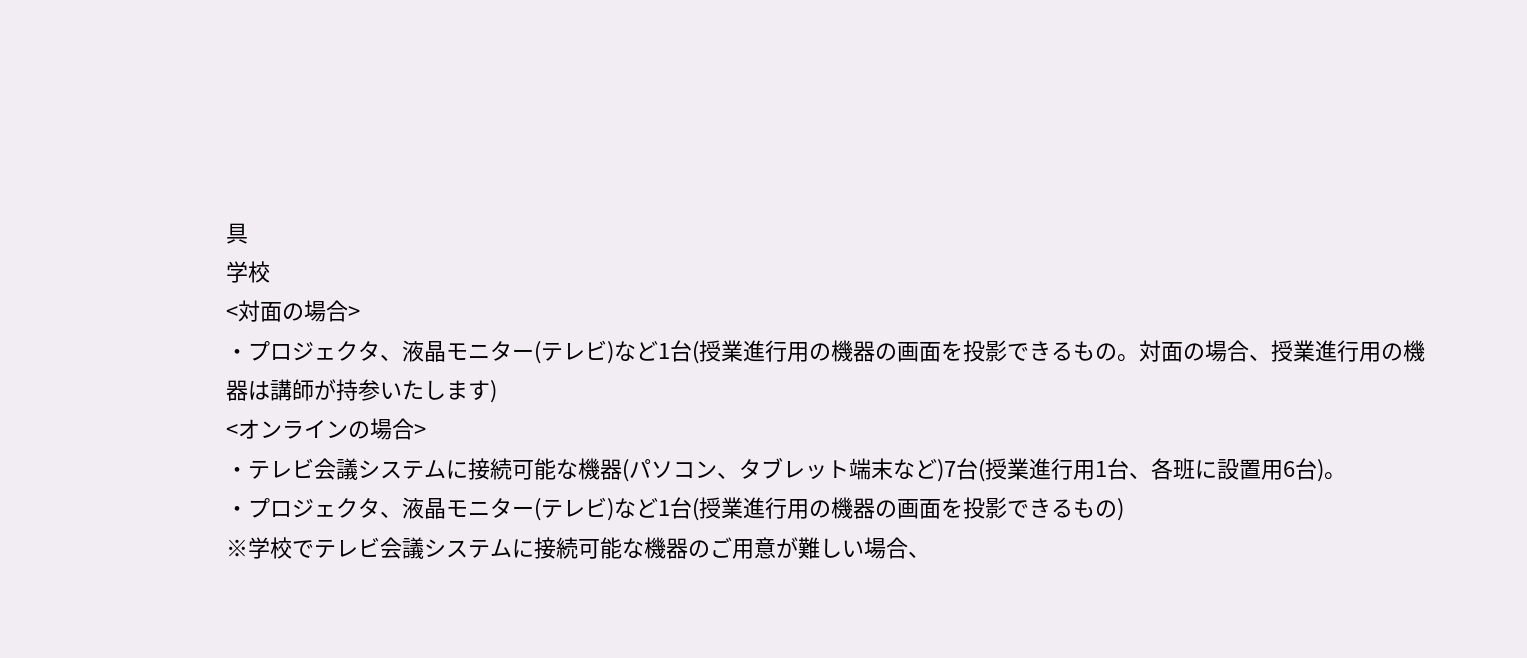具
学校
<対面の場合>
・プロジェクタ、液晶モニター(テレビ)など1台(授業進行用の機器の画面を投影できるもの。対面の場合、授業進行用の機器は講師が持参いたします)
<オンラインの場合>
・テレビ会議システムに接続可能な機器(パソコン、タブレット端末など)7台(授業進行用1台、各班に設置用6台)。
・プロジェクタ、液晶モニター(テレビ)など1台(授業進行用の機器の画面を投影できるもの)
※学校でテレビ会議システムに接続可能な機器のご用意が難しい場合、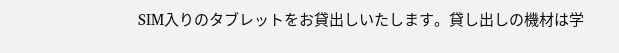SIM入りのタブレットをお貸出しいたします。貸し出しの機材は学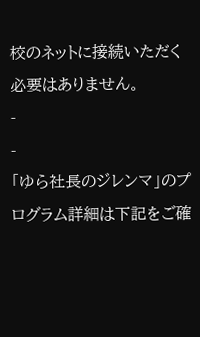校のネットに接続いただく必要はありません。
-
-
「ゆら社長のジレンマ」のプログラム詳細は下記をご確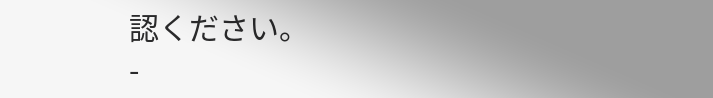認ください。
-